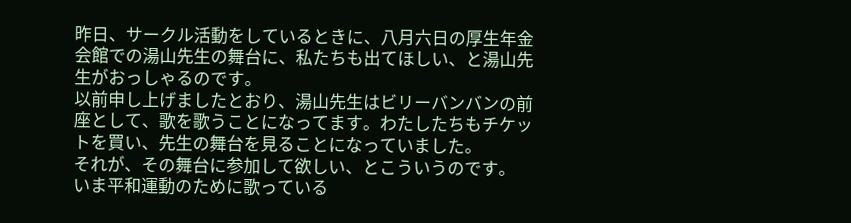昨日、サークル活動をしているときに、八月六日の厚生年金会館での湯山先生の舞台に、私たちも出てほしい、と湯山先生がおっしゃるのです。
以前申し上げましたとおり、湯山先生はビリーバンバンの前座として、歌を歌うことになってます。わたしたちもチケットを買い、先生の舞台を見ることになっていました。
それが、その舞台に参加して欲しい、とこういうのです。
いま平和運動のために歌っている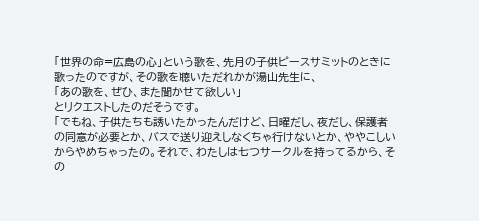「世界の命=広島の心」という歌を、先月の子供ピースサミットのときに歌ったのですが、その歌を聴いただれかが湯山先生に、
「あの歌を、ぜひ、また聞かせて欲しい」
とリクエストしたのだそうです。
「でもね、子供たちも誘いたかったんだけど、日曜だし、夜だし、保護者の同意が必要とか、バスで送り迎えしなくちゃ行けないとか、ややこしいからやめちゃったの。それで、わたしは七つサークルを持ってるから、その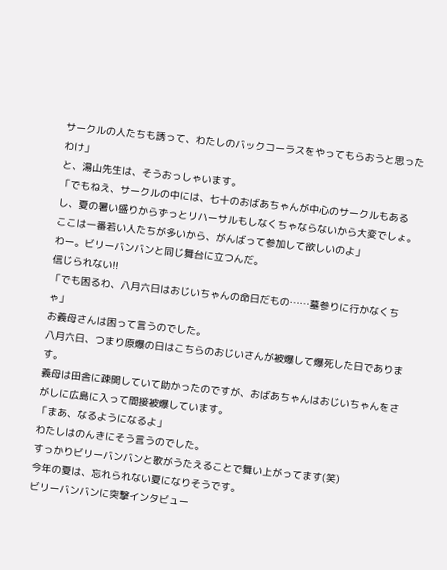サークルの人たちも誘って、わたしのバックコーラスをやってもらおうと思ったわけ」
と、湯山先生は、そうおっしゃいます。
「でもねえ、サークルの中には、七十のおばあちゃんが中心のサークルもあるし、夏の暑い盛りからずっとリハーサルもしなくちゃならないから大変でしょ。ここは一番若い人たちが多いから、がんばって参加して欲しいのよ」
わー。ビリーバンバンと同じ舞台に立つんだ。
信じられない!!
「でも困るわ、八月六日はおじいちゃんの命日だもの……墓参りに行かなくちゃ」
お義母さんは困って言うのでした。
八月六日、つまり原爆の日はこちらのおじいさんが被爆して爆死した日であります。
義母は田舎に疎開していて助かったのですが、おばあちゃんはおじいちゃんをさがしに広島に入って間接被爆しています。
「まあ、なるようになるよ」
わたしはのんきにそう言うのでした。
すっかりビリーバンバンと歌がうたえることで舞い上がってます(笑)
今年の夏は、忘れられない夏になりそうです。
ビリーバンバンに突撃インタビュー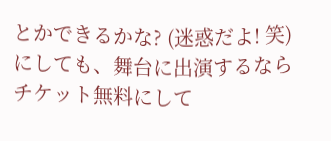とかできるかな? (迷惑だよ! 笑)
にしても、舞台に出演するならチケット無料にして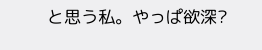と思う私。やっぱ欲深?